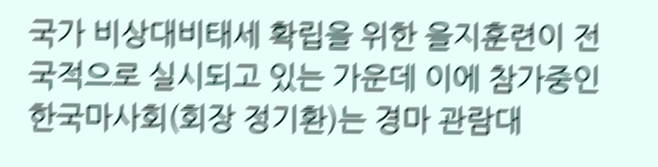국가 비상대비태세 확립을 위한 을지훈련이 전국적으로 실시되고 있는 가운데 이에 참가중인 한국마사회(회장 정기환)는 경마 관람대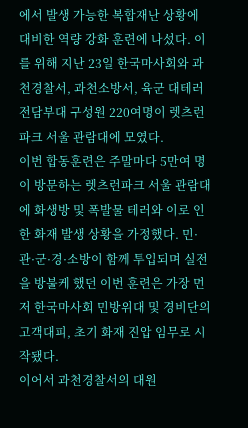에서 발생 가능한 복합재난 상황에 대비한 역량 강화 훈련에 나섰다. 이를 위해 지난 23일 한국마사회와 과천경찰서, 과천소방서, 육군 대테러전담부대 구성원 220여명이 렛츠런파크 서울 관람대에 모였다.
이번 합동훈련은 주말마다 5만여 명이 방문하는 렛츠런파크 서울 관람대에 화생방 및 폭발물 테러와 이로 인한 화재 발생 상황을 가정했다. 민·관·군·경·소방이 함께 투입되며 실전을 방불케 했던 이번 훈련은 가장 먼저 한국마사회 민방위대 및 경비단의 고객대피, 초기 화재 진압 임무로 시작됐다.
이어서 과천경찰서의 대원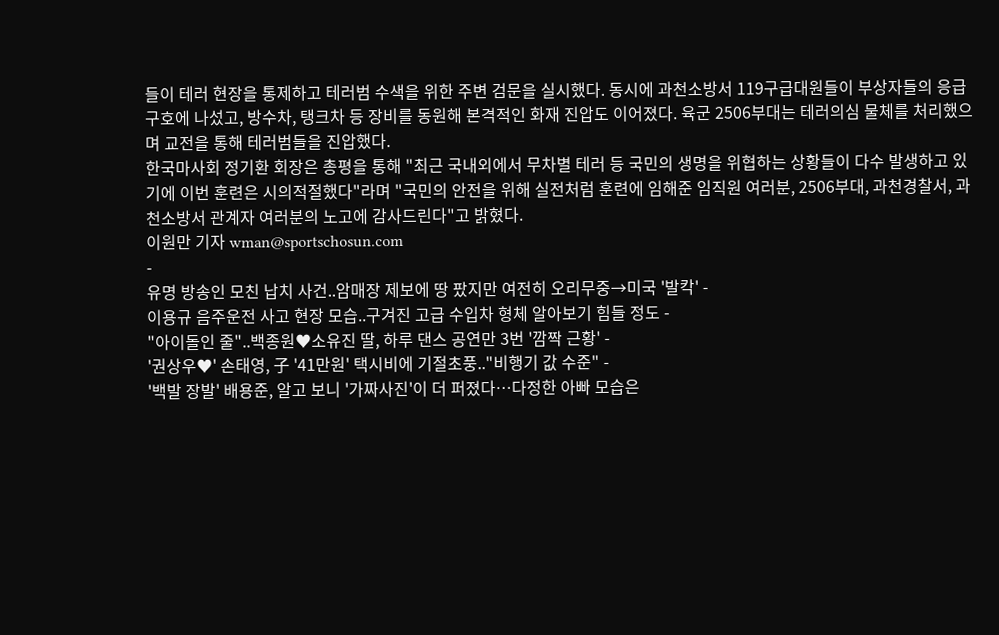들이 테러 현장을 통제하고 테러범 수색을 위한 주변 검문을 실시했다. 동시에 과천소방서 119구급대원들이 부상자들의 응급구호에 나섰고, 방수차, 탱크차 등 장비를 동원해 본격적인 화재 진압도 이어졌다. 육군 2506부대는 테러의심 물체를 처리했으며 교전을 통해 테러범들을 진압했다.
한국마사회 정기환 회장은 총평을 통해 "최근 국내외에서 무차별 테러 등 국민의 생명을 위협하는 상황들이 다수 발생하고 있기에 이번 훈련은 시의적절했다"라며 "국민의 안전을 위해 실전처럼 훈련에 임해준 임직원 여러분, 2506부대, 과천경찰서, 과천소방서 관계자 여러분의 노고에 감사드린다"고 밝혔다.
이원만 기자 wman@sportschosun.com
-
유명 방송인 모친 납치 사건..암매장 제보에 땅 팠지만 여전히 오리무중→미국 '발칵' -
이용규 음주운전 사고 현장 모습..구겨진 고급 수입차 형체 알아보기 힘들 정도 -
"아이돌인 줄"..백종원♥소유진 딸, 하루 댄스 공연만 3번 '깜짝 근황' -
'권상우♥' 손태영, 子 '41만원' 택시비에 기절초풍.."비행기 값 수준" -
'백발 장발' 배용준, 알고 보니 '가짜사진'이 더 퍼졌다…다정한 아빠 모습은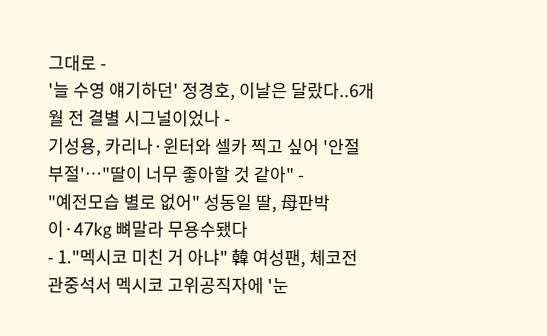그대로 -
'늘 수영 얘기하던' 정경호, 이날은 달랐다..6개월 전 결별 시그널이었나 -
기성용, 카리나·윈터와 셀카 찍고 싶어 '안절부절'…"딸이 너무 좋아할 것 같아" -
"예전모습 별로 없어" 성동일 딸, 母판박이·47kg 뼈말라 무용수됐다
- 1."멕시코 미친 거 아냐" 韓 여성팬, 체코전 관중석서 멕시코 고위공직자에 '눈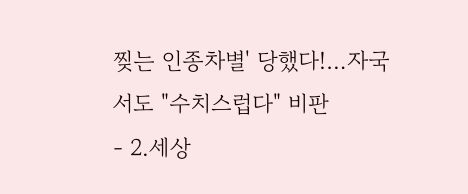찢는 인종차별' 당했다!…자국서도 "수치스럽다" 비판
- 2.세상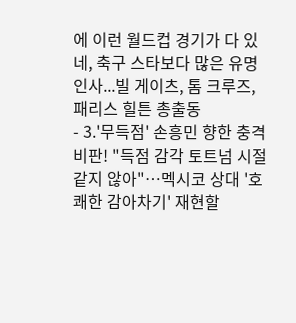에 이런 월드컵 경기가 다 있네, 축구 스타보다 많은 유명인사...빌 게이츠, 톰 크루즈, 패리스 힐튼 총출동
- 3.'무득점' 손흥민 향한 충격 비판! "득점 감각 토트넘 시절 같지 않아"…멕시코 상대 '호쾌한 감아차기' 재현할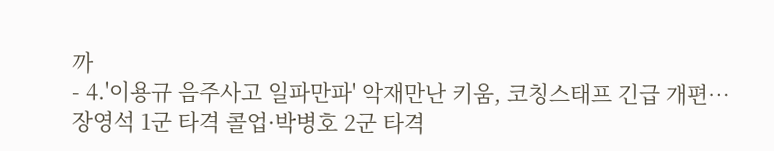까
- 4.'이용규 음주사고 일파만파' 악재만난 키움, 코칭스태프 긴급 개편… 장영석 1군 타격 콜업·박병호 2군 타격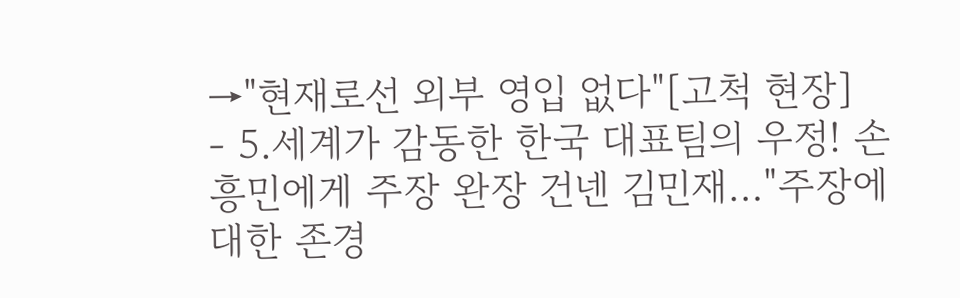→"현재로선 외부 영입 없다"[고척 현장]
- 5.세계가 감동한 한국 대표팀의 우정! 손흥민에게 주장 완장 건넨 김민재…"주장에 대한 존경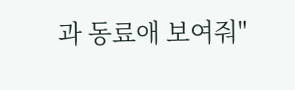과 동료애 보여줘"